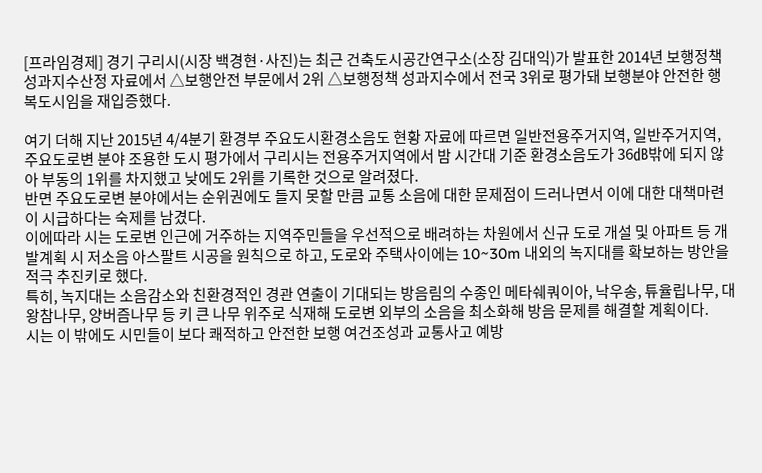[프라임경제] 경기 구리시(시장 백경현·사진)는 최근 건축도시공간연구소(소장 김대익)가 발표한 2014년 보행정책 성과지수산정 자료에서 △보행안전 부문에서 2위 △보행정책 성과지수에서 전국 3위로 평가돼 보행분야 안전한 행복도시임을 재입증했다.

여기 더해 지난 2015년 4/4분기 환경부 주요도시환경소음도 현황 자료에 따르면 일반전용주거지역, 일반주거지역, 주요도로변 분야 조용한 도시 평가에서 구리시는 전용주거지역에서 밤 시간대 기준 환경소음도가 36㏈밖에 되지 않아 부동의 1위를 차지했고 낮에도 2위를 기록한 것으로 알려졌다.
반면 주요도로변 분야에서는 순위권에도 들지 못할 만큼 교통 소음에 대한 문제점이 드러나면서 이에 대한 대책마련이 시급하다는 숙제를 남겼다.
이에따라 시는 도로변 인근에 거주하는 지역주민들을 우선적으로 배려하는 차원에서 신규 도로 개설 및 아파트 등 개발계획 시 저소음 아스팔트 시공을 원칙으로 하고, 도로와 주택사이에는 10~30m 내외의 녹지대를 확보하는 방안을 적극 추진키로 했다.
특히, 녹지대는 소음감소와 친환경적인 경관 연출이 기대되는 방음림의 수종인 메타쉐쿼이아, 낙우송, 튜율립나무, 대왕참나무, 양버즘나무 등 키 큰 나무 위주로 식재해 도로변 외부의 소음을 최소화해 방음 문제를 해결할 계획이다.
시는 이 밖에도 시민들이 보다 쾌적하고 안전한 보행 여건조성과 교통사고 예방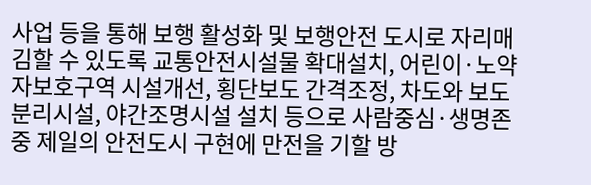사업 등을 통해 보행 활성화 및 보행안전 도시로 자리매김할 수 있도록 교통안전시설물 확대설치, 어린이·노약자보호구역 시설개선, 횡단보도 간격조정, 차도와 보도 분리시설, 야간조명시설 설치 등으로 사람중심·생명존중 제일의 안전도시 구현에 만전을 기할 방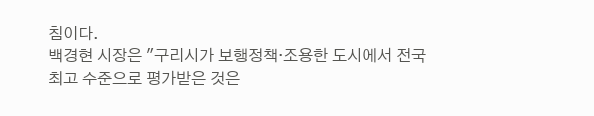침이다.
백경현 시장은 "구리시가 보행정책·조용한 도시에서 전국 최고 수준으로 평가받은 것은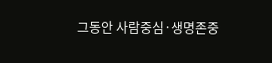그동안 사람중심·생명존중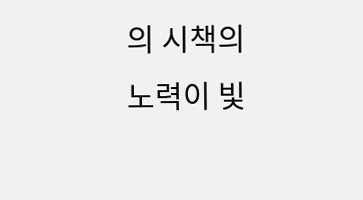의 시책의 노력이 빛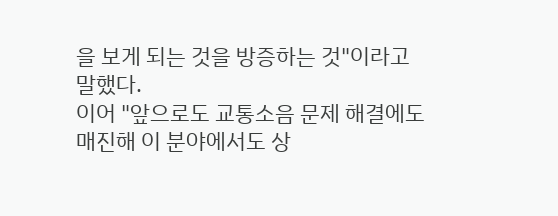을 보게 되는 것을 방증하는 것"이라고 말했다.
이어 "앞으로도 교통소음 문제 해결에도 매진해 이 분야에서도 상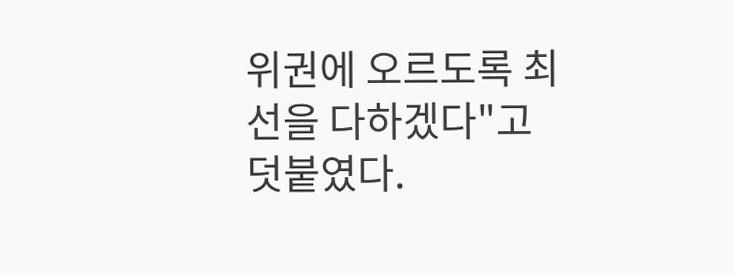위권에 오르도록 최선을 다하겠다"고 덧붙였다.